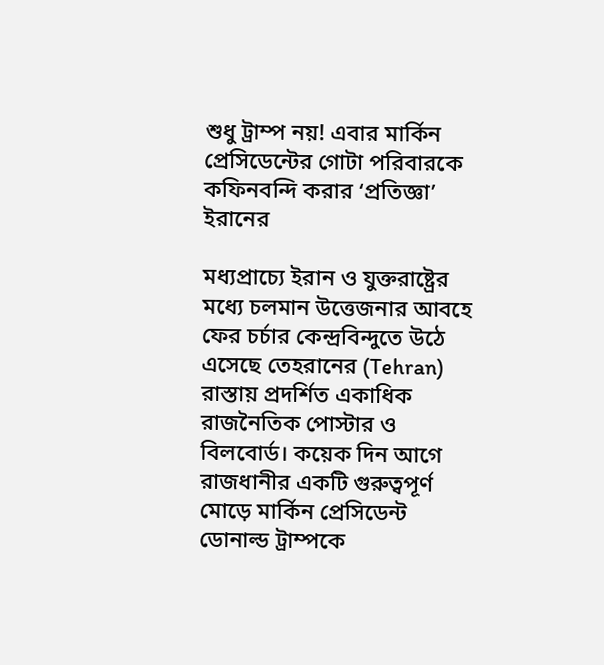শুধু ট্রাম্প নয়! এবার মার্কিন প্রেসিডেন্টের গোটা পরিবারকে কফিনবন্দি করার ‘প্রতিজ্ঞা’ ইরানের

মধ্যপ্রাচ্যে ইরান ও যুক্তরাষ্ট্রের মধ্যে চলমান উত্তেজনার আবহে ফের চর্চার কেন্দ্রবিন্দুতে উঠে এসেছে তেহরানের (Tehran) রাস্তায় প্রদর্শিত একাধিক রাজনৈতিক পোস্টার ও বিলবোর্ড। কয়েক দিন আগে রাজধানীর একটি গুরুত্বপূর্ণ মোড়ে মার্কিন প্রেসিডেন্ট ডোনাল্ড ট্রাম্পকে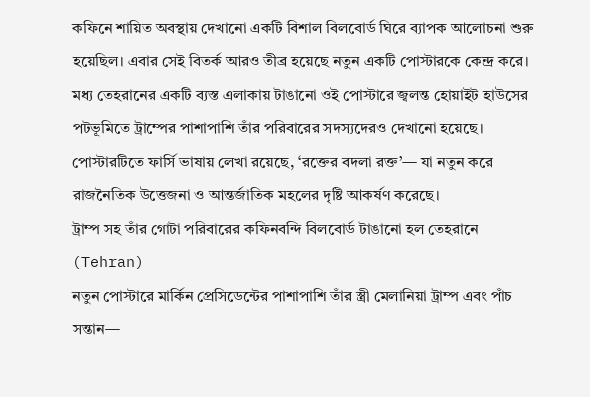কফিনে শায়িত অবস্থায় দেখানো একটি বিশাল বিলবোর্ড ঘিরে ব্যাপক আলোচনা শুরু হয়েছিল। এবার সেই বিতর্ক আরও তীব্র হয়েছে নতুন একটি পোস্টারকে কেন্দ্র করে। মধ্য তেহরানের একটি ব্যস্ত এলাকায় টাঙানো ওই পোস্টারে জ্বলন্ত হোয়াইট হাউসের পটভূমিতে ট্রাম্পের পাশাপাশি তাঁর পরিবারের সদস্যদেরও দেখানো হয়েছে। পোস্টারটিতে ফার্সি ভাষায় লেখা রয়েছে, ‘রক্তের বদলা রক্ত’— যা নতুন করে রাজনৈতিক উত্তেজনা ও আন্তর্জাতিক মহলের দৃষ্টি আকর্ষণ করেছে।
ট্রাম্প সহ তাঁর গোটা পরিবারের কফিনবন্দি বিলবোর্ড টাঙানো হল তেহরানে (Tehran)
নতুন পোস্টারে মার্কিন প্রেসিডেন্টের পাশাপাশি তাঁর স্ত্রী মেলানিয়া ট্রাম্প এবং পাঁচ সন্তান—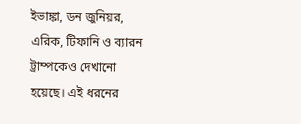ইভাঙ্কা, ডন জুনিয়র, এরিক, টিফানি ও ব্যারন ট্রাম্পকেও দেখানো হয়েছে। এই ধরনের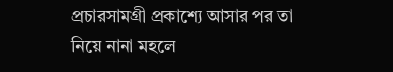প্রচারসামগ্রী প্রকাশ্যে আসার পর তা নিয়ে নানা মহলে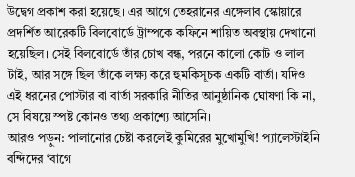উদ্বেগ প্রকাশ করা হয়েছে। এর আগে তেহরানের এঙ্গেলাব স্কোয়ারে প্রদর্শিত আরেকটি বিলবোর্ডে ট্রাম্পকে কফিনে শায়িত অবস্থায় দেখানো হয়েছিল। সেই বিলবোর্ডে তাঁর চোখ বন্ধ, পরনে কালো কোট ও লাল টাই, আর সঙ্গে ছিল তাঁকে লক্ষ্য করে হুমকিসূচক একটি বার্তা। যদিও এই ধরনের পোস্টার বা বার্তা সরকারি নীতির আনুষ্ঠানিক ঘোষণা কি না, সে বিষয়ে স্পষ্ট কোনও তথ্য প্রকাশ্যে আসেনি।
আরও পড়ুন: পালানোর চেষ্টা করলেই কুমিরের মুখোমুখি! প্যালেস্টাইনি বন্দিদের ‘বাগে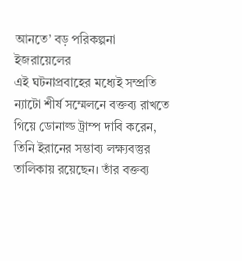আনতে’ বড় পরিকল্পনা ইজরায়েলের
এই ঘটনাপ্রবাহের মধ্যেই সম্প্রতি ন্যাটো শীর্ষ সম্মেলনে বক্তব্য রাখতে গিয়ে ডোনাল্ড ট্রাম্প দাবি করেন, তিনি ইরানের সম্ভাব্য লক্ষ্যবস্তুর তালিকায় রয়েছেন। তাঁর বক্তব্য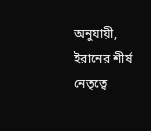অনুযায়ী, ইরানের শীর্ষ নেতৃত্বে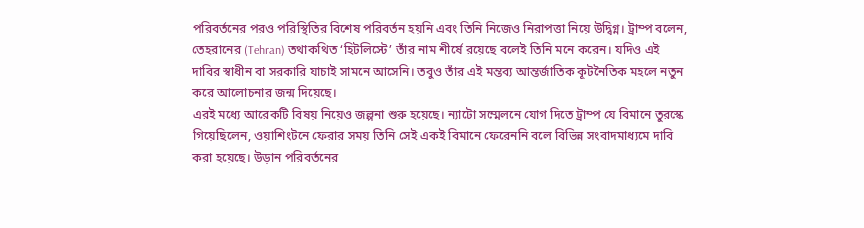পরিবর্তনের পরও পরিস্থিতির বিশেষ পরিবর্তন হয়নি এবং তিনি নিজেও নিরাপত্তা নিয়ে উদ্বিগ্ন। ট্রাম্প বলেন, তেহরানের (Tehran) তথাকথিত ‘হিটলিস্টে’ তাঁর নাম শীর্ষে রয়েছে বলেই তিনি মনে করেন। যদিও এই দাবির স্বাধীন বা সরকারি যাচাই সামনে আসেনি। তবুও তাঁর এই মন্তব্য আন্তর্জাতিক কূটনৈতিক মহলে নতুন করে আলোচনার জন্ম দিয়েছে।
এরই মধ্যে আরেকটি বিষয় নিয়েও জল্পনা শুরু হয়েছে। ন্যাটো সম্মেলনে যোগ দিতে ট্রাম্প যে বিমানে তুরস্কে গিয়েছিলেন, ওয়াশিংটনে ফেরার সময় তিনি সেই একই বিমানে ফেরেননি বলে বিভিন্ন সংবাদমাধ্যমে দাবি করা হয়েছে। উড়ান পরিবর্তনের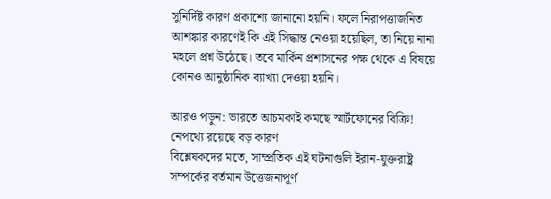সুনির্দিষ্ট কারণ প্রকাশ্যে জানানো হয়নি। ফলে নিরাপত্তাজনিত আশঙ্কার কারণেই কি এই সিদ্ধান্ত নেওয়া হয়েছিল, তা নিয়ে নানা মহলে প্রশ্ন উঠেছে। তবে মার্কিন প্রশাসনের পক্ষ থেকে এ বিষয়ে কোনও আনুষ্ঠানিক ব্যাখ্যা দেওয়া হয়নি।

আরও পড়ুন: ভারতে আচমকাই কমছে স্মার্টফোনের বিক্রি! নেপথ্যে রয়েছে বড় কারণ
বিশ্লেষকদের মতে, সাম্প্রতিক এই ঘটনাগুলি ইরান-যুক্তরাষ্ট্র সম্পর্কের বর্তমান উত্তেজনাপূর্ণ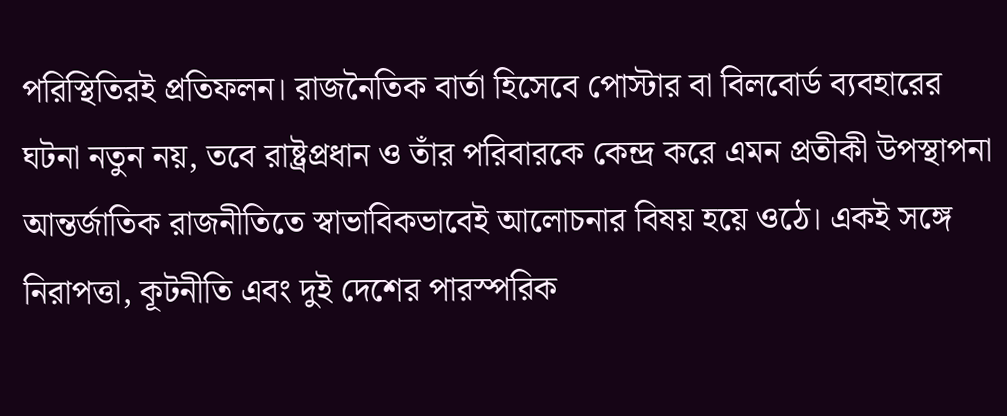পরিস্থিতিরই প্রতিফলন। রাজনৈতিক বার্তা হিসেবে পোস্টার বা বিলবোর্ড ব্যবহারের ঘটনা নতুন নয়, তবে রাষ্ট্রপ্রধান ও তাঁর পরিবারকে কেন্দ্র করে এমন প্রতীকী উপস্থাপনা আন্তর্জাতিক রাজনীতিতে স্বাভাবিকভাবেই আলোচনার বিষয় হয়ে ওঠে। একই সঙ্গে নিরাপত্তা, কূটনীতি এবং দুই দেশের পারস্পরিক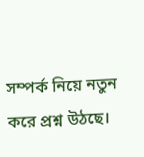সম্পর্ক নিয়ে নতুন করে প্রশ্ন উঠছে।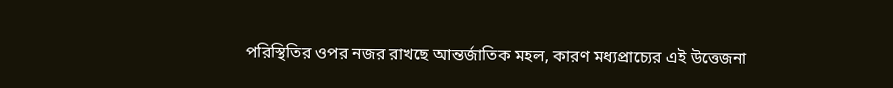পরিস্থিতির ওপর নজর রাখছে আন্তর্জাতিক মহল, কারণ মধ্যপ্রাচ্যের এই উত্তেজনা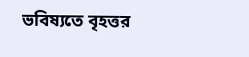ভবিষ্যতে বৃহত্তর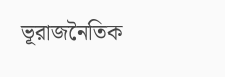ভূরাজনৈতিক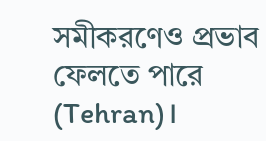সমীকরণেও প্রভাব ফেলতে পারে (Tehran)।